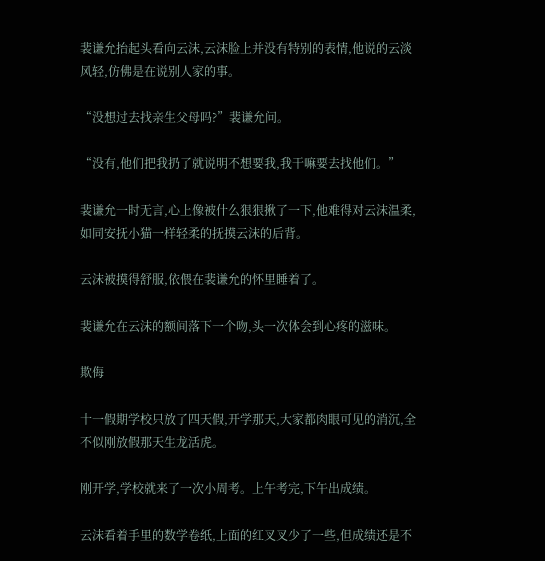裴谦允抬起头看向云沫,云沫脸上并没有特别的表情,他说的云淡风轻,仿佛是在说别人家的事。

“没想过去找亲生父母吗?”裴谦允问。

“没有,他们把我扔了就说明不想要我,我干嘛要去找他们。”

裴谦允一时无言,心上像被什么狠狠揪了一下,他难得对云沫温柔,如同安抚小猫一样轻柔的抚摸云沫的后背。

云沫被摸得舒服,依偎在裴谦允的怀里睡着了。

裴谦允在云沫的额间落下一个吻,头一次体会到心疼的滋味。

欺侮

十一假期学校只放了四天假,开学那天,大家都肉眼可见的消沉,全不似刚放假那天生龙活虎。

刚开学,学校就来了一次小周考。上午考完,下午出成绩。

云沫看着手里的数学卷纸,上面的红叉叉少了一些,但成绩还是不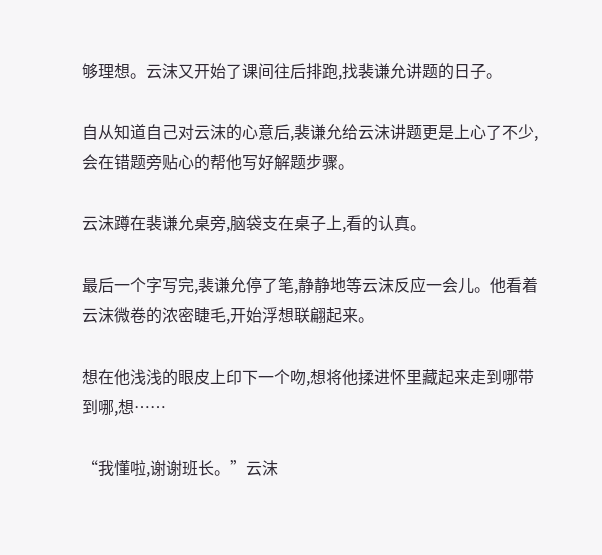够理想。云沫又开始了课间往后排跑,找裴谦允讲题的日子。

自从知道自己对云沫的心意后,裴谦允给云沫讲题更是上心了不少,会在错题旁贴心的帮他写好解题步骤。

云沫蹲在裴谦允桌旁,脑袋支在桌子上,看的认真。

最后一个字写完,裴谦允停了笔,静静地等云沫反应一会儿。他看着云沫微卷的浓密睫毛,开始浮想联翩起来。

想在他浅浅的眼皮上印下一个吻,想将他揉进怀里藏起来走到哪带到哪,想……

“我懂啦,谢谢班长。”云沫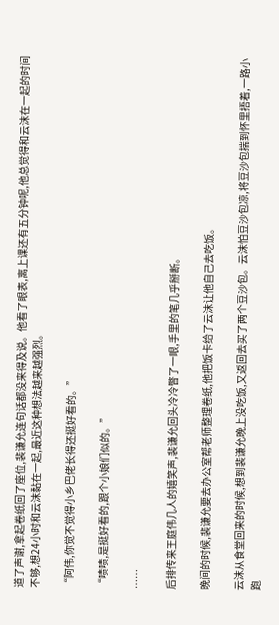道了声谢,拿起卷纸回了座位,裴谦允连句话都没来得及说。他看了眼表,离上课还有五分钟呢,他总觉得和云沫在一起的时间不够,想24小时和云沫黏在一起,最近这种想法越来越强烈。

“阿伟,你觉不觉得小乡巴佬长得还挺好看的。”

“啧啧,是挺好看的,跟个小娘们似的。”

……

后排传来王庭伟几人的嬉笑声,裴谦允回头冷冷瞥了一眼,手里的笔几乎掰断。

晚间的时候,裴谦允要去办公室帮老师整理卷纸,他把饭卡给了云沫让他自己去吃饭。

云沫从食堂回来的时候,想到裴谦允晚上没吃饭,又返回去买了两个豆沙包。云沫怕豆沙包凉,将豆沙包揣到怀里捂着,一路小跑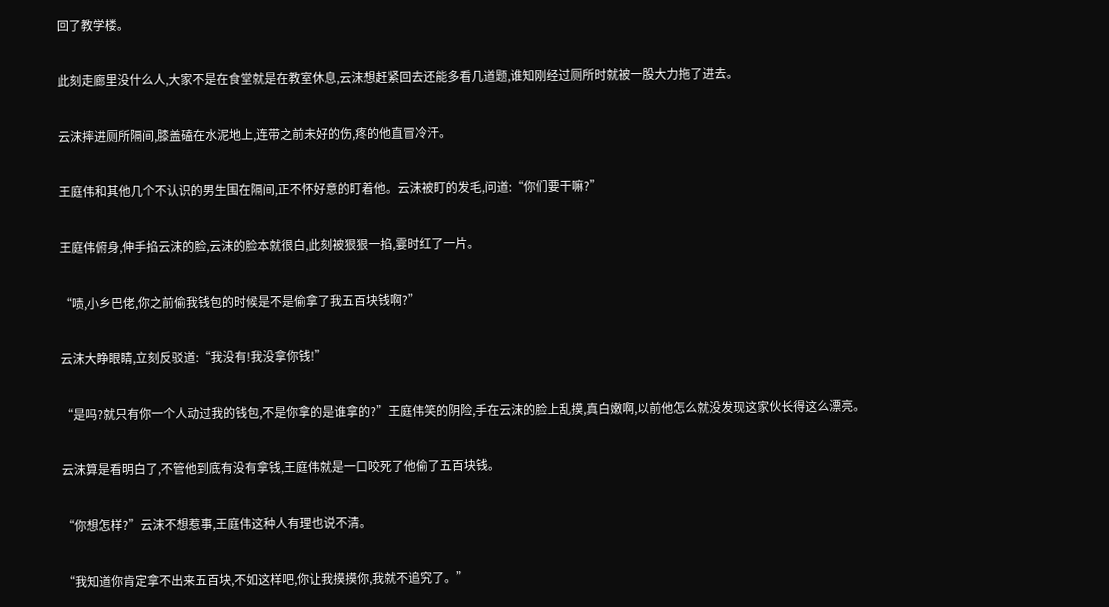回了教学楼。

此刻走廊里没什么人,大家不是在食堂就是在教室休息,云沫想赶紧回去还能多看几道题,谁知刚经过厕所时就被一股大力拖了进去。

云沫摔进厕所隔间,膝盖磕在水泥地上,连带之前未好的伤,疼的他直冒冷汗。

王庭伟和其他几个不认识的男生围在隔间,正不怀好意的盯着他。云沫被盯的发毛,问道:“你们要干嘛?”

王庭伟俯身,伸手掐云沫的脸,云沫的脸本就很白,此刻被狠狠一掐,霎时红了一片。

“啧,小乡巴佬,你之前偷我钱包的时候是不是偷拿了我五百块钱啊?”

云沫大睁眼睛,立刻反驳道:“我没有!我没拿你钱!”

“是吗?就只有你一个人动过我的钱包,不是你拿的是谁拿的?”王庭伟笑的阴险,手在云沫的脸上乱摸,真白嫩啊,以前他怎么就没发现这家伙长得这么漂亮。

云沫算是看明白了,不管他到底有没有拿钱,王庭伟就是一口咬死了他偷了五百块钱。

“你想怎样?”云沫不想惹事,王庭伟这种人有理也说不清。

“我知道你肯定拿不出来五百块,不如这样吧,你让我摸摸你,我就不追究了。”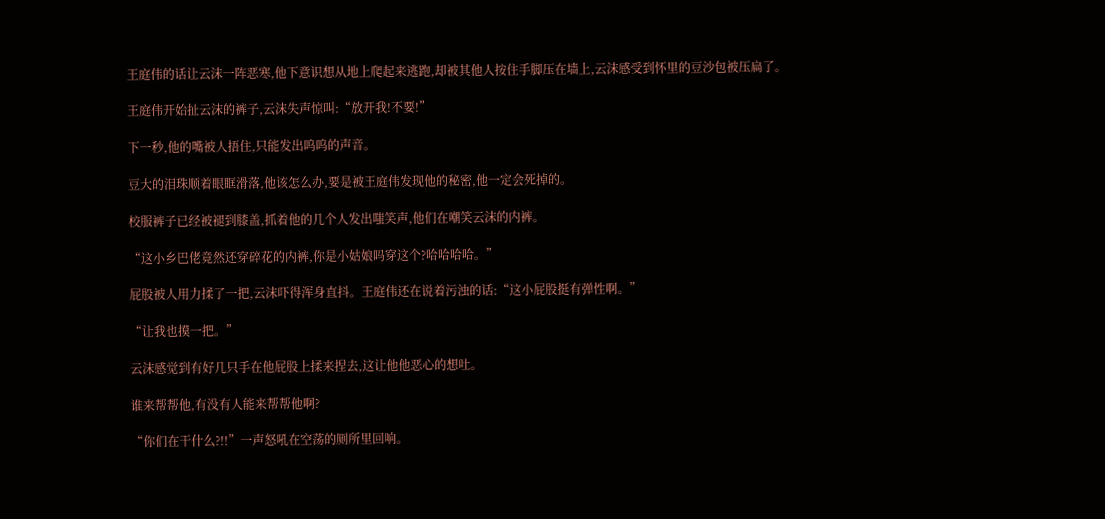王庭伟的话让云沫一阵恶寒,他下意识想从地上爬起来逃跑,却被其他人按住手脚压在墙上,云沫感受到怀里的豆沙包被压扁了。

王庭伟开始扯云沫的裤子,云沫失声惊叫:“放开我!不要!”

下一秒,他的嘴被人捂住,只能发出呜呜的声音。

豆大的泪珠顺着眼眶滑落,他该怎么办,要是被王庭伟发现他的秘密,他一定会死掉的。

校服裤子已经被褪到膝盖,抓着他的几个人发出嗤笑声,他们在嘲笑云沫的内裤。

“这小乡巴佬竟然还穿碎花的内裤,你是小姑娘吗穿这个?哈哈哈哈。”

屁股被人用力揉了一把,云沫吓得浑身直抖。王庭伟还在说着污浊的话:“这小屁股挺有弹性啊。”

“让我也摸一把。”

云沫感觉到有好几只手在他屁股上揉来捏去,这让他他恶心的想吐。

谁来帮帮他,有没有人能来帮帮他啊?

“你们在干什么?!!”一声怒吼在空荡的厕所里回响。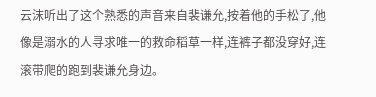云沫听出了这个熟悉的声音来自裴谦允,按着他的手松了,他像是溺水的人寻求唯一的救命稻草一样,连裤子都没穿好,连滚带爬的跑到裴谦允身边。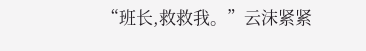“班长,救救我。”云沫紧紧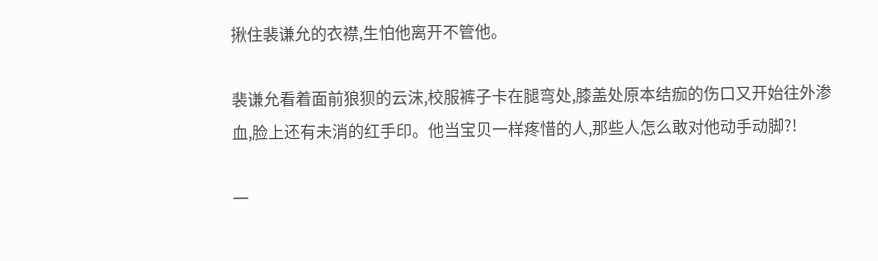揪住裴谦允的衣襟,生怕他离开不管他。

裴谦允看着面前狼狈的云沫,校服裤子卡在腿弯处,膝盖处原本结痂的伤口又开始往外渗血,脸上还有未消的红手印。他当宝贝一样疼惜的人,那些人怎么敢对他动手动脚?!

一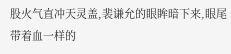股火气直冲天灵盖,裴谦允的眼眸暗下来,眼尾带着血一样的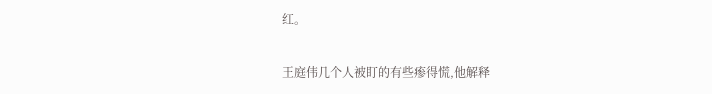红。

王庭伟几个人被盯的有些瘆得慌,他解释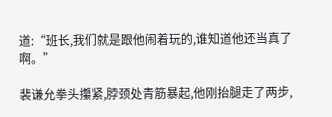道:“班长,我们就是跟他闹着玩的,谁知道他还当真了啊。”

裴谦允拳头攥紧,脖颈处青筋暴起,他刚抬腿走了两步,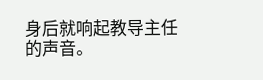身后就响起教导主任的声音。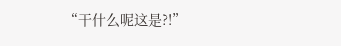“干什么呢这是?!”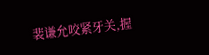裴谦允咬紧牙关,握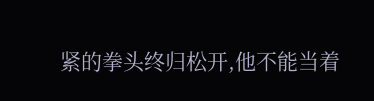紧的拳头终归松开,他不能当着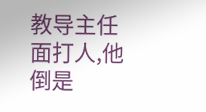教导主任面打人,他倒是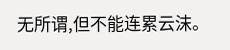无所谓,但不能连累云沫。